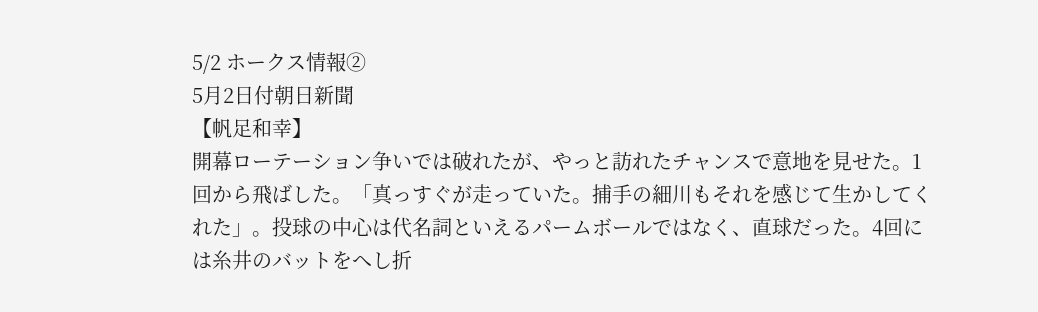5/2 ホークス情報②
5月2日付朝日新聞
【帆足和幸】
開幕ローテーション争いでは破れたが、やっと訪れたチャンスで意地を見せた。1回から飛ばした。「真っすぐが走っていた。捕手の細川もそれを感じて生かしてくれた」。投球の中心は代名詞といえるパームボールではなく、直球だった。4回には糸井のバットをへし折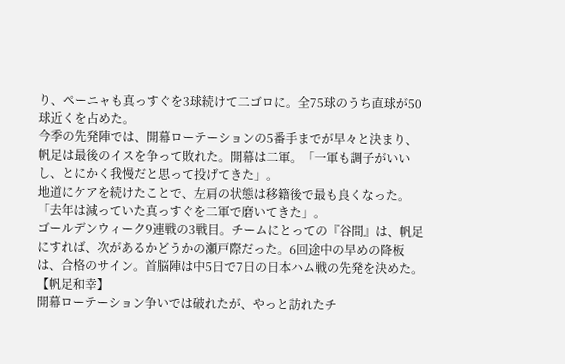り、ペーニャも真っすぐを3球続けて二ゴロに。全75球のうち直球が50球近くを占めた。
今季の先発陣では、開幕ローテーションの5番手までが早々と決まり、帆足は最後のイスを争って敗れた。開幕は二軍。「一軍も調子がいいし、とにかく我慢だと思って投げてきた」。
地道にケアを続けたことで、左肩の状態は移籍後で最も良くなった。「去年は減っていた真っすぐを二軍で磨いてきた」。
ゴールデンウィーク9連戦の3戦目。チームにとっての『谷間』は、帆足にすれば、次があるかどうかの瀬戸際だった。6回途中の早めの降板は、合格のサイン。首脳陣は中5日で7日の日本ハム戦の先発を決めた。
【帆足和幸】
開幕ローテーション争いでは破れたが、やっと訪れたチ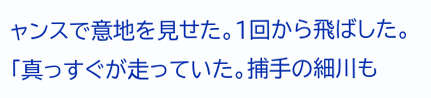ャンスで意地を見せた。1回から飛ばした。「真っすぐが走っていた。捕手の細川も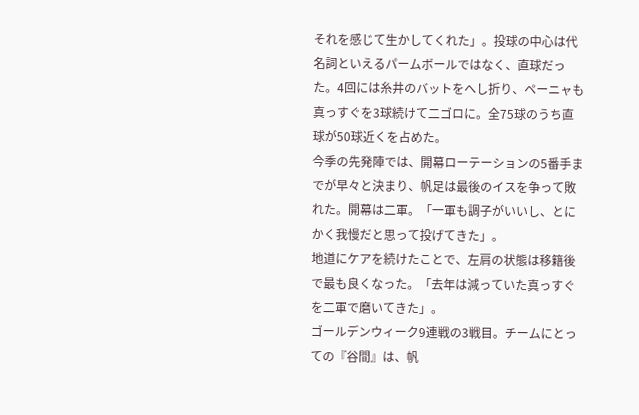それを感じて生かしてくれた」。投球の中心は代名詞といえるパームボールではなく、直球だった。4回には糸井のバットをへし折り、ペーニャも真っすぐを3球続けて二ゴロに。全75球のうち直球が50球近くを占めた。
今季の先発陣では、開幕ローテーションの5番手までが早々と決まり、帆足は最後のイスを争って敗れた。開幕は二軍。「一軍も調子がいいし、とにかく我慢だと思って投げてきた」。
地道にケアを続けたことで、左肩の状態は移籍後で最も良くなった。「去年は減っていた真っすぐを二軍で磨いてきた」。
ゴールデンウィーク9連戦の3戦目。チームにとっての『谷間』は、帆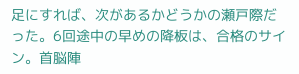足にすれば、次があるかどうかの瀬戸際だった。6回途中の早めの降板は、合格のサイン。首脳陣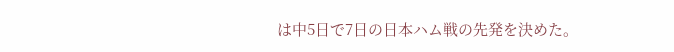は中5日で7日の日本ハム戦の先発を決めた。